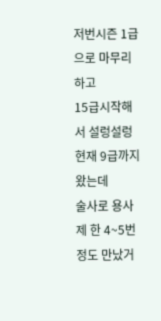저번시즌 1급으로 마무리하고
15급시작해서 설렁설렁 현재 9급까지 왔는데
술사로 용사제 한 4~5번정도 만났거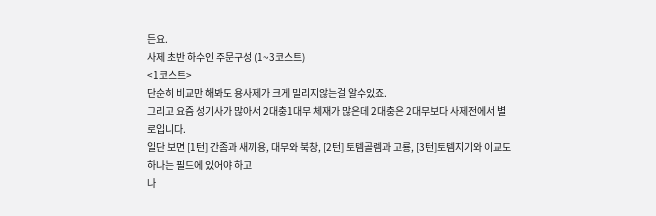든요.
사제 초반 하수인 주문구성 (1~3코스트)
<1코스트>
단순히 비교만 해봐도 용사제가 크게 밀리지않는걸 알수있죠.
그리고 요즘 성기사가 많아서 2대충1대무 체재가 많은데 2대충은 2대무보다 사제전에서 별로입니다.
일단 보면 [1턴] 간좀과 새끼용, 대무와 북창, [2턴] 토템골렘과 고룡, [3턴]토템지기와 이교도
하나는 필드에 있어야 하고
나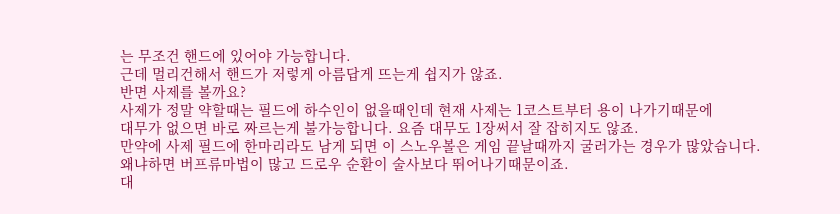는 무조건 핸드에 있어야 가능합니다.
근데 멀리건해서 핸드가 저렇게 아름답게 뜨는게 쉽지가 않죠.
반면 사제를 볼까요?
사제가 정말 약할때는 필드에 하수인이 없을때인데 현재 사제는 1코스트부터 용이 나가기때문에
대무가 없으면 바로 짜르는게 불가능합니다. 요즘 대무도 1장써서 잘 잡히지도 않죠.
만약에 사제 필드에 한마리라도 남게 되면 이 스노우볼은 게임 끝날때까지 굴러가는 경우가 많았습니다.
왜냐하면 버프류마법이 많고 드로우 순환이 술사보다 뛰어나기때문이죠.
대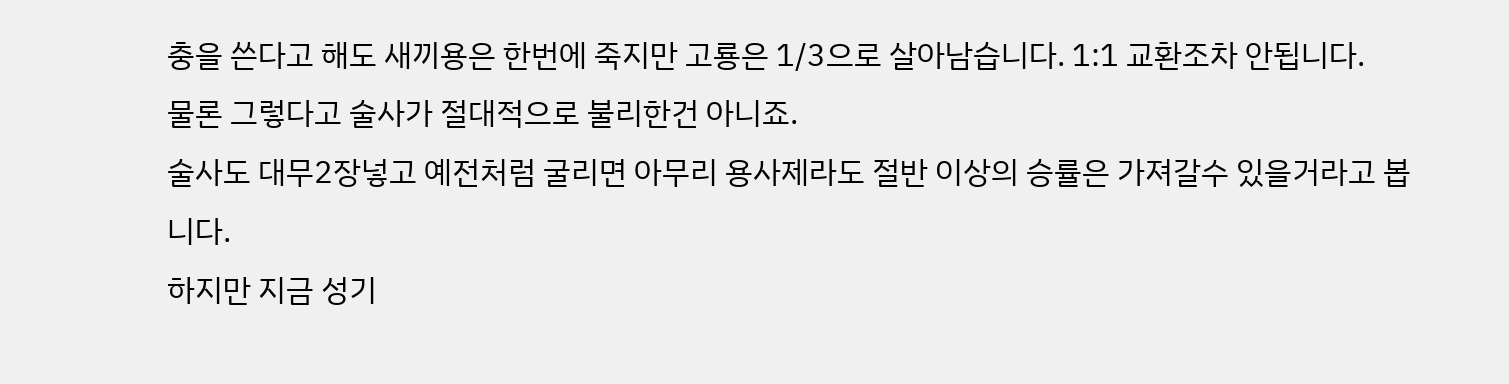충을 쓴다고 해도 새끼용은 한번에 죽지만 고룡은 1/3으로 살아남습니다. 1:1 교환조차 안됩니다.
물론 그렇다고 술사가 절대적으로 불리한건 아니죠.
술사도 대무2장넣고 예전처럼 굴리면 아무리 용사제라도 절반 이상의 승률은 가져갈수 있을거라고 봅니다.
하지만 지금 성기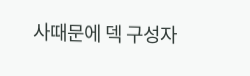사때문에 덱 구성자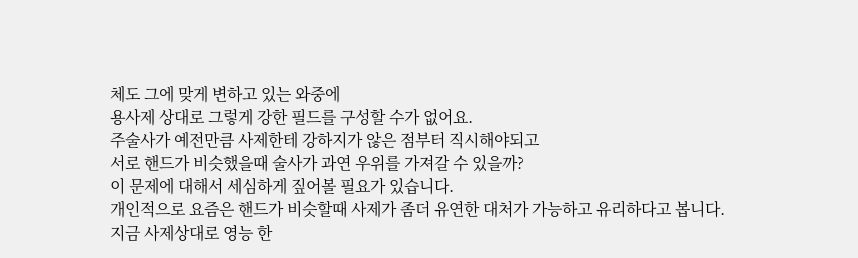체도 그에 맞게 변하고 있는 와중에
용사제 상대로 그렇게 강한 필드를 구성할 수가 없어요.
주술사가 예전만큼 사제한테 강하지가 않은 점부터 직시해야되고
서로 핸드가 비슷했을때 술사가 과연 우위를 가져갈 수 있을까?
이 문제에 대해서 세심하게 짚어볼 필요가 있습니다.
개인적으로 요즘은 핸드가 비슷할때 사제가 좀더 유연한 대처가 가능하고 유리하다고 봅니다.
지금 사제상대로 영능 한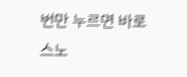번만 누르면 바로 스노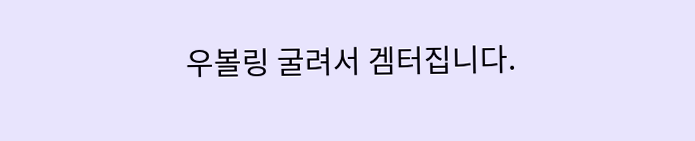우볼링 굴려서 겜터집니다.